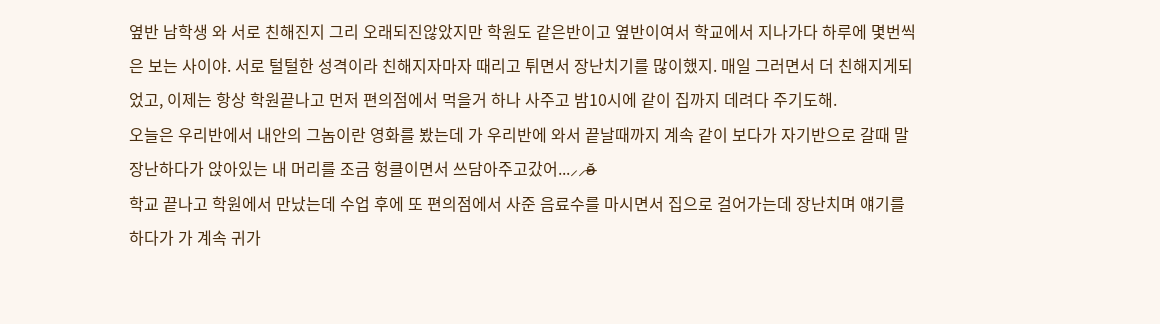옆반 남학생 와 서로 친해진지 그리 오래되진않았지만 학원도 같은반이고 옆반이여서 학교에서 지나가다 하루에 몇번씩은 보는 사이야. 서로 털털한 성격이라 친해지자마자 때리고 튀면서 장난치기를 많이했지. 매일 그러면서 더 친해지게되었고, 이제는 항상 학원끝나고 먼저 편의점에서 먹을거 하나 사주고 밤10시에 같이 집까지 데려다 주기도해.
오늘은 우리반에서 내안의 그놈이란 영화를 봤는데 가 우리반에 와서 끝날때까지 계속 같이 보다가 자기반으로 갈때 말장난하다가 앉아있는 내 머리를 조금 헝클이면서 쓰담아주고갔어...⸝⸝ʚ̴̶̷̆
학교 끝나고 학원에서 만났는데 수업 후에 또 편의점에서 사준 음료수를 마시면서 집으로 걸어가는데 장난치며 얘기를 하다가 가 계속 귀가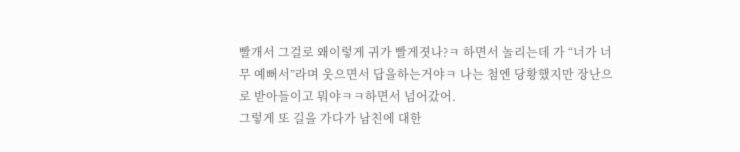빨개서 그걸로 왜이렇게 귀가 빨게졋나?ㅋ 하면서 놀리는데 가 “너가 너무 예뻐서”라며 웃으면서 답을하는거야ㅋ 나는 첨엔 당황했지만 장난으로 받아들이고 뭐야ㅋㅋ하면서 넘어갔어.
그렇게 또 길을 가다가 남친에 대한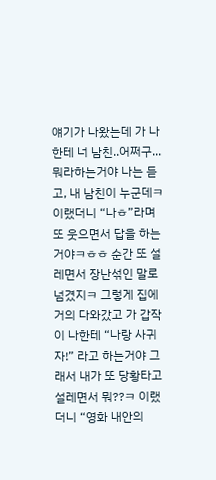얘기가 나왔는데 가 나한테 너 남친..어쩌구...뭐라하는거야 나는 듣고, 내 남친이 누군데ㅋ 이랬더니 “나ㅎ”라며 또 웃으면서 답을 하는거야ㅋㅎㅎ 순간 또 설레면서 장난섞인 말로 넘겼지ㅋ 그렇게 집에 거의 다와갔고 가 갑작이 나한테 “나랑 사귀자!” 라고 하는거야 그래서 내가 또 당황타고 설레면서 뭐??ㅋ 이랬더니 “영화 내안의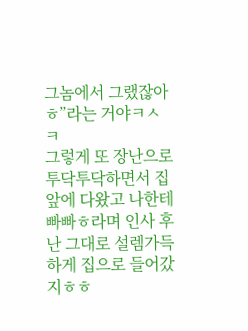그놈에서 그랬잖아ㅎ”라는 거야ㅋㅅㅋ
그렇게 또 장난으로 투닥투닥하면서 집앞에 다왔고 나한테 빠빠ㅎ라며 인사 후 난 그대로 설렘가득하게 집으로 들어갔지ㅎㅎ